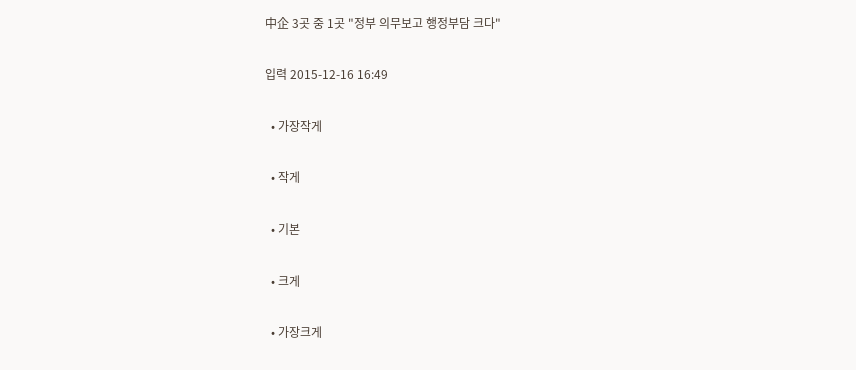中企 3곳 중 1곳 "정부 의무보고 행정부담 크다"

입력 2015-12-16 16:49

  • 가장작게

  • 작게

  • 기본

  • 크게

  • 가장크게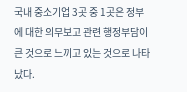국내 중소기업 3곳 중 1곳은 정부에 대한 의무보고 관련 행정부담이 큰 것으로 느끼고 있는 것으로 나타났다.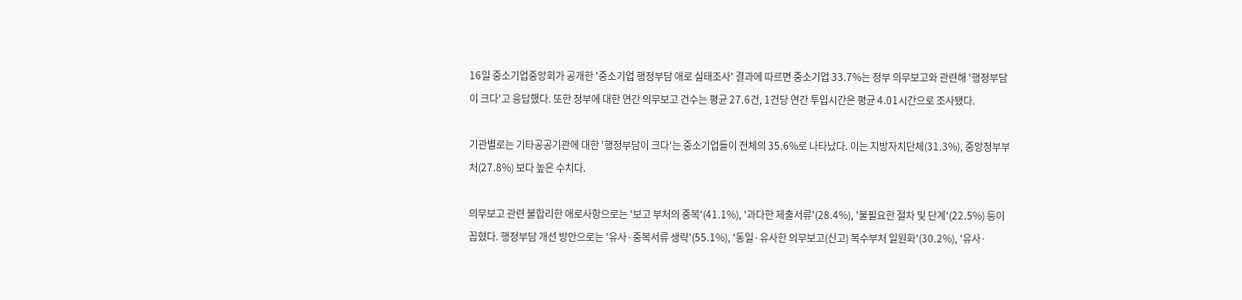16일 중소기업중앙회가 공개한 '중소기업 행정부담 애로 실태조사' 결과에 따르면 중소기업 33.7%는 정부 의무보고와 관련해 '행정부담이 크다'고 응답했다. 또한 정부에 대한 연간 의무보고 건수는 평균 27.6건, 1건당 연간 투입시간은 평균 4.01시간으로 조사됐다.

기관별로는 기타공공기관에 대한 '행정부담이 크다'는 중소기업들이 전체의 35.6%로 나타났다. 이는 지방자치단체(31.3%), 중앙정부부처(27.8%) 보다 높은 수치다.

의무보고 관련 불합리한 애로사항으로는 '보고 부처의 중복'(41.1%), '과다한 제출서류'(28.4%), '불필요한 절차 및 단계'(22.5%) 등이 꼽혔다. 행정부담 개선 방안으로는 '유사·중복서류 생략'(55.1%), '동일·유사한 의무보고(신고) 복수부처 일원화'(30.2%), '유사·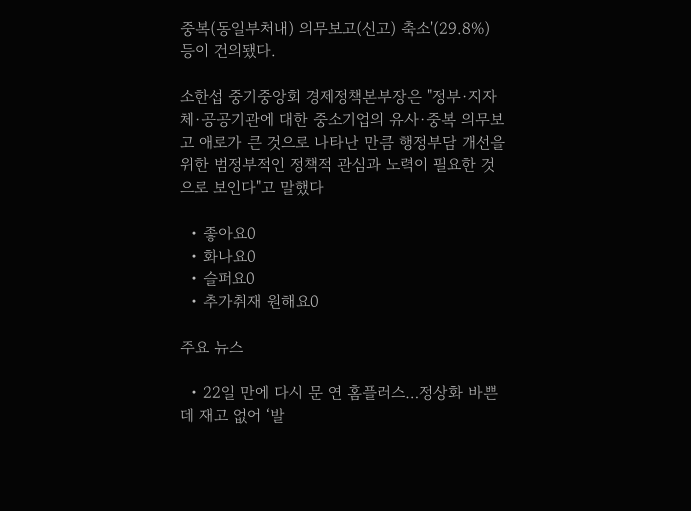중복(동일부처내) 의무보고(신고) 축소'(29.8%) 등이 건의됐다.

소한섭 중기중앙회 경제정책본부장은 "정부·지자체·공공기관에 대한 중소기업의 유사·중복 의무보고 애로가 큰 것으로 나타난 만큼 행정부담 개선을 위한 범정부적인 정책적 관심과 노력이 필요한 것으로 보인다"고 말했다

  • 좋아요0
  • 화나요0
  • 슬퍼요0
  • 추가취재 원해요0

주요 뉴스

  • 22일 만에 다시 문 연 홈플러스…정상화 바쁜데 재고 없어 ‘발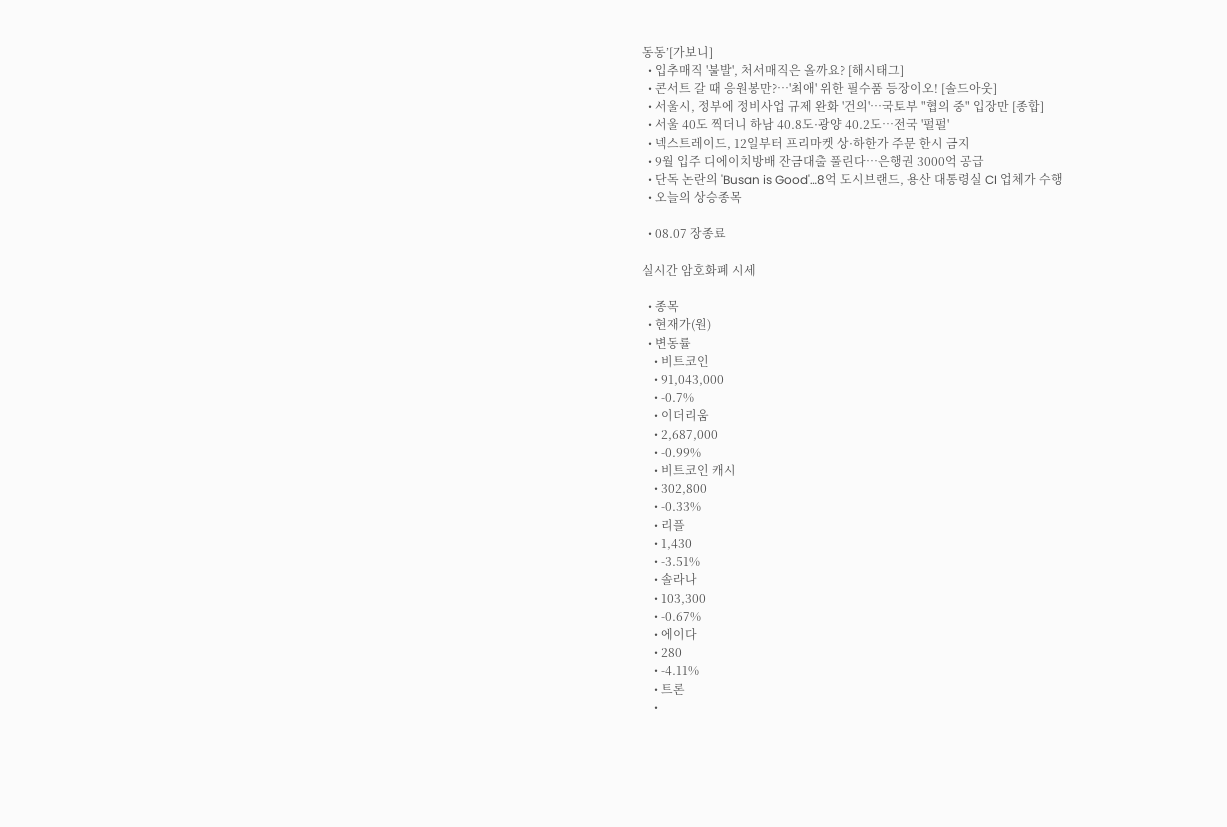동동’[가보니]
  • 입추매직 '불발', 처서매직은 올까요? [해시태그]
  • 콘서트 갈 때 응원봉만?⋯'최애' 위한 필수품 등장이오! [솔드아웃]
  • 서울시, 정부에 정비사업 규제 완화 '건의'⋯국토부 "협의 중" 입장만 [종합]
  • 서울 40도 찍더니 하남 40.8도·광양 40.2도…전국 '펄펄'
  • 넥스트레이드, 12일부터 프리마켓 상·하한가 주문 한시 금지
  • 9월 입주 디에이치방배 잔금대출 풀린다…은행권 3000억 공급
  • 단독 논란의 'Busan is Good'…8억 도시브랜드, 용산 대통령실 CI 업체가 수행
  • 오늘의 상승종목

  • 08.07 장종료

실시간 암호화폐 시세

  • 종목
  • 현재가(원)
  • 변동률
    • 비트코인
    • 91,043,000
    • -0.7%
    • 이더리움
    • 2,687,000
    • -0.99%
    • 비트코인 캐시
    • 302,800
    • -0.33%
    • 리플
    • 1,430
    • -3.51%
    • 솔라나
    • 103,300
    • -0.67%
    • 에이다
    • 280
    • -4.11%
    • 트론
    •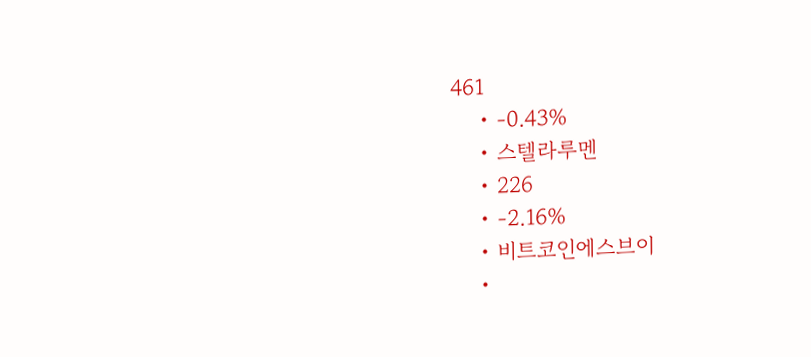461
    • -0.43%
    • 스텔라루멘
    • 226
    • -2.16%
    • 비트코인에스브이
    •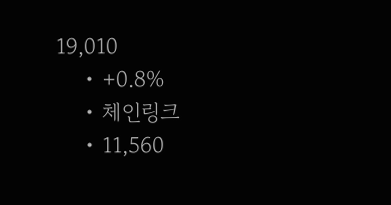19,010
    • +0.8%
    • 체인링크
    • 11,560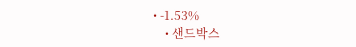• -1.53%
    • 샌드박스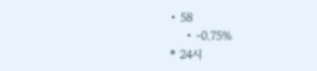• 58
    • -0.75%
* 24시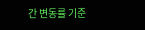간 변동률 기준